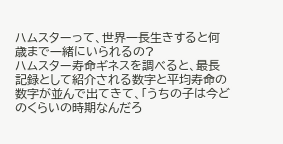ハムスターって、世界一長生きすると何歳まで一緒にいられるの?
ハムスター寿命ギネスを調べると、最長記録として紹介される数字と平均寿命の数字が並んで出てきて、「うちの子は今どのくらいの時期なんだろ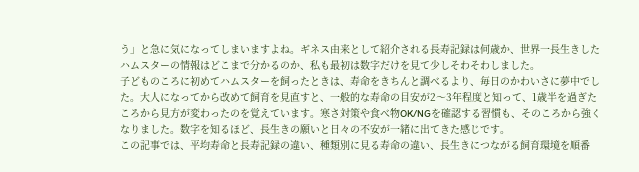う」と急に気になってしまいますよね。ギネス由来として紹介される長寿記録は何歳か、世界一長生きしたハムスターの情報はどこまで分かるのか、私も最初は数字だけを見て少しそわそわしました。
子どものころに初めてハムスターを飼ったときは、寿命をきちんと調べるより、毎日のかわいさに夢中でした。大人になってから改めて飼育を見直すと、一般的な寿命の目安が2〜3年程度と知って、1歳半を過ぎたころから見方が変わったのを覚えています。寒さ対策や食べ物OK/NGを確認する習慣も、そのころから強くなりました。数字を知るほど、長生きの願いと日々の不安が一緒に出てきた感じです。
この記事では、平均寿命と長寿記録の違い、種類別に見る寿命の違い、長生きにつながる飼育環境を順番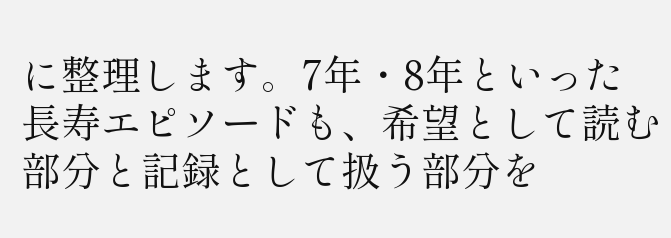に整理します。7年・8年といった長寿エピソードも、希望として読む部分と記録として扱う部分を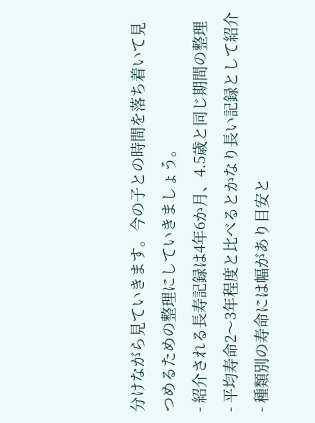分けながら見ていきます。今の子との時間を落ち着いて見つめるための整理にしていきましょう。
- 紹介される長寿記録は4年6か月、4.5歳と同じ期間の整理
- 平均寿命2〜3年程度と比べるとかなり長い記録として紹介
- 種類別の寿命には幅があり目安と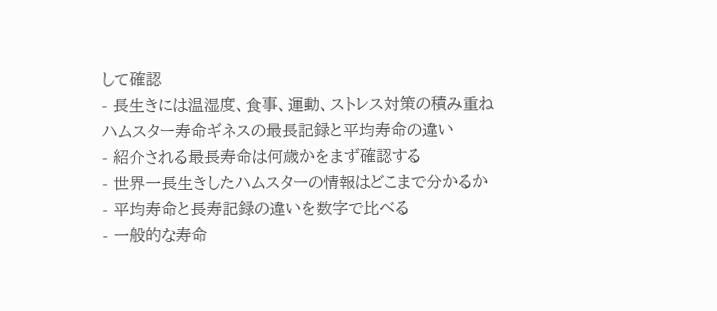して確認
- 長生きには温湿度、食事、運動、ストレス対策の積み重ね
ハムスター寿命ギネスの最長記録と平均寿命の違い
- 紹介される最長寿命は何歳かをまず確認する
- 世界一長生きしたハムスターの情報はどこまで分かるか
- 平均寿命と長寿記録の違いを数字で比べる
- 一般的な寿命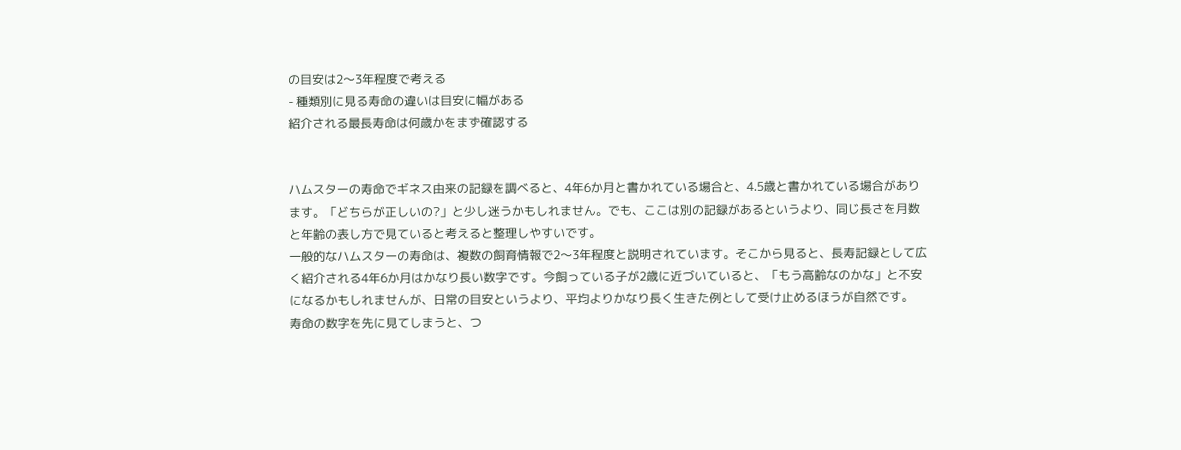の目安は2〜3年程度で考える
- 種類別に見る寿命の違いは目安に幅がある
紹介される最長寿命は何歳かをまず確認する


ハムスターの寿命でギネス由来の記録を調べると、4年6か月と書かれている場合と、4.5歳と書かれている場合があります。「どちらが正しいの?」と少し迷うかもしれません。でも、ここは別の記録があるというより、同じ長さを月数と年齢の表し方で見ていると考えると整理しやすいです。
一般的なハムスターの寿命は、複数の飼育情報で2〜3年程度と説明されています。そこから見ると、長寿記録として広く紹介される4年6か月はかなり長い数字です。今飼っている子が2歳に近づいていると、「もう高齢なのかな」と不安になるかもしれませんが、日常の目安というより、平均よりかなり長く生きた例として受け止めるほうが自然です。
寿命の数字を先に見てしまうと、つ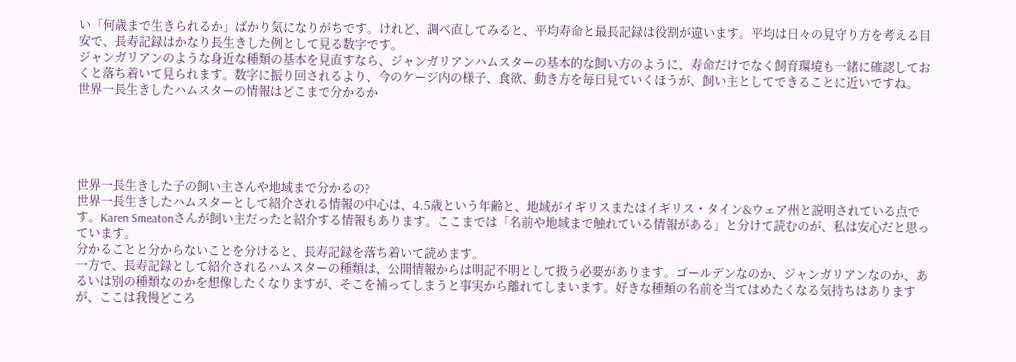い「何歳まで生きられるか」ばかり気になりがちです。けれど、調べ直してみると、平均寿命と最長記録は役割が違います。平均は日々の見守り方を考える目安で、長寿記録はかなり長生きした例として見る数字です。
ジャンガリアンのような身近な種類の基本を見直すなら、ジャンガリアンハムスターの基本的な飼い方のように、寿命だけでなく飼育環境も一緒に確認しておくと落ち着いて見られます。数字に振り回されるより、今のケージ内の様子、食欲、動き方を毎日見ていくほうが、飼い主としてできることに近いですね。
世界一長生きしたハムスターの情報はどこまで分かるか





世界一長生きした子の飼い主さんや地域まで分かるの?
世界一長生きしたハムスターとして紹介される情報の中心は、4.5歳という年齢と、地域がイギリスまたはイギリス・タイン&ウェア州と説明されている点です。Karen Smeatonさんが飼い主だったと紹介する情報もあります。ここまでは「名前や地域まで触れている情報がある」と分けて読むのが、私は安心だと思っています。
分かることと分からないことを分けると、長寿記録を落ち着いて読めます。
一方で、長寿記録として紹介されるハムスターの種類は、公開情報からは明記不明として扱う必要があります。ゴールデンなのか、ジャンガリアンなのか、あるいは別の種類なのかを想像したくなりますが、そこを補ってしまうと事実から離れてしまいます。好きな種類の名前を当てはめたくなる気持ちはありますが、ここは我慢どころ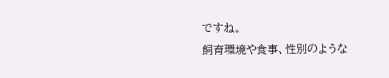ですね。
飼育環境や食事、性別のような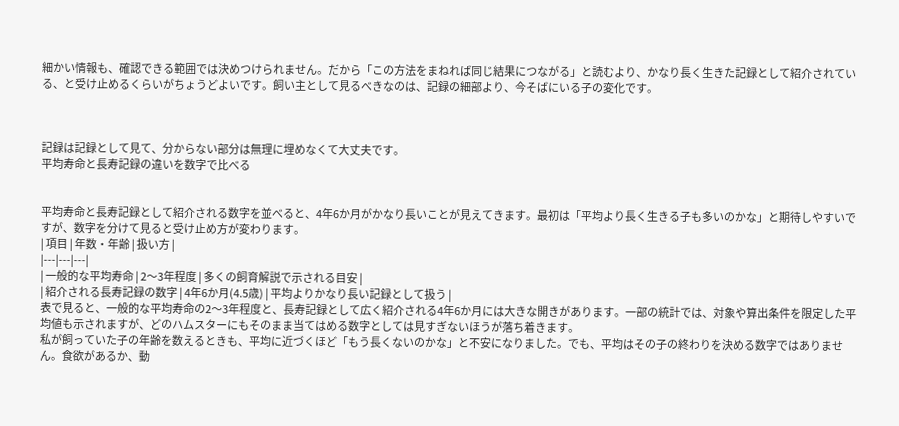細かい情報も、確認できる範囲では決めつけられません。だから「この方法をまねれば同じ結果につながる」と読むより、かなり長く生きた記録として紹介されている、と受け止めるくらいがちょうどよいです。飼い主として見るべきなのは、記録の細部より、今そばにいる子の変化です。



記録は記録として見て、分からない部分は無理に埋めなくて大丈夫です。
平均寿命と長寿記録の違いを数字で比べる


平均寿命と長寿記録として紹介される数字を並べると、4年6か月がかなり長いことが見えてきます。最初は「平均より長く生きる子も多いのかな」と期待しやすいですが、数字を分けて見ると受け止め方が変わります。
| 項目 | 年数・年齢 | 扱い方 |
|---|---|---|
| 一般的な平均寿命 | 2〜3年程度 | 多くの飼育解説で示される目安 |
| 紹介される長寿記録の数字 | 4年6か月(4.5歳) | 平均よりかなり長い記録として扱う |
表で見ると、一般的な平均寿命の2〜3年程度と、長寿記録として広く紹介される4年6か月には大きな開きがあります。一部の統計では、対象や算出条件を限定した平均値も示されますが、どのハムスターにもそのまま当てはめる数字としては見すぎないほうが落ち着きます。
私が飼っていた子の年齢を数えるときも、平均に近づくほど「もう長くないのかな」と不安になりました。でも、平均はその子の終わりを決める数字ではありません。食欲があるか、動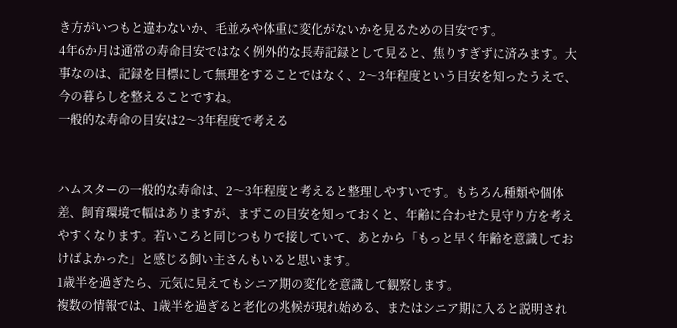き方がいつもと違わないか、毛並みや体重に変化がないかを見るための目安です。
4年6か月は通常の寿命目安ではなく例外的な長寿記録として見ると、焦りすぎずに済みます。大事なのは、記録を目標にして無理をすることではなく、2〜3年程度という目安を知ったうえで、今の暮らしを整えることですね。
一般的な寿命の目安は2〜3年程度で考える


ハムスターの一般的な寿命は、2〜3年程度と考えると整理しやすいです。もちろん種類や個体差、飼育環境で幅はありますが、まずこの目安を知っておくと、年齢に合わせた見守り方を考えやすくなります。若いころと同じつもりで接していて、あとから「もっと早く年齢を意識しておけばよかった」と感じる飼い主さんもいると思います。
1歳半を過ぎたら、元気に見えてもシニア期の変化を意識して観察します。
複数の情報では、1歳半を過ぎると老化の兆候が現れ始める、またはシニア期に入ると説明され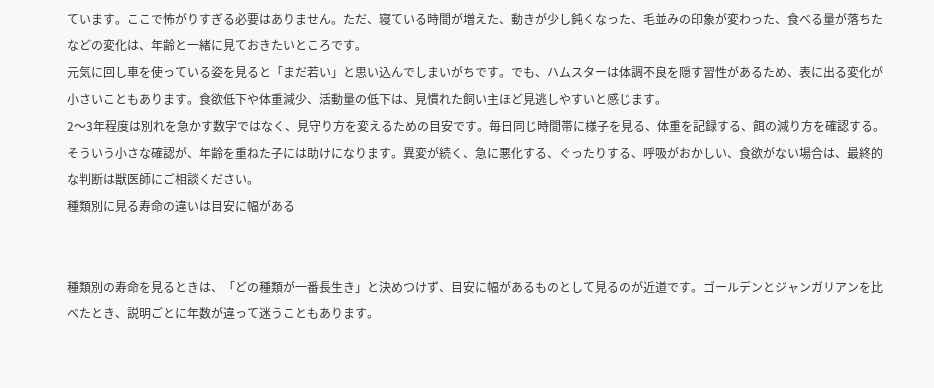ています。ここで怖がりすぎる必要はありません。ただ、寝ている時間が増えた、動きが少し鈍くなった、毛並みの印象が変わった、食べる量が落ちたなどの変化は、年齢と一緒に見ておきたいところです。
元気に回し車を使っている姿を見ると「まだ若い」と思い込んでしまいがちです。でも、ハムスターは体調不良を隠す習性があるため、表に出る変化が小さいこともあります。食欲低下や体重減少、活動量の低下は、見慣れた飼い主ほど見逃しやすいと感じます。
2〜3年程度は別れを急かす数字ではなく、見守り方を変えるための目安です。毎日同じ時間帯に様子を見る、体重を記録する、餌の減り方を確認する。そういう小さな確認が、年齢を重ねた子には助けになります。異変が続く、急に悪化する、ぐったりする、呼吸がおかしい、食欲がない場合は、最終的な判断は獣医師にご相談ください。
種類別に見る寿命の違いは目安に幅がある


種類別の寿命を見るときは、「どの種類が一番長生き」と決めつけず、目安に幅があるものとして見るのが近道です。ゴールデンとジャンガリアンを比べたとき、説明ごとに年数が違って迷うこともあります。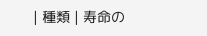| 種類 | 寿命の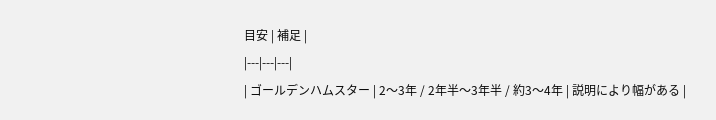目安 | 補足 |
|---|---|---|
| ゴールデンハムスター | 2〜3年 / 2年半〜3年半 / 約3〜4年 | 説明により幅がある |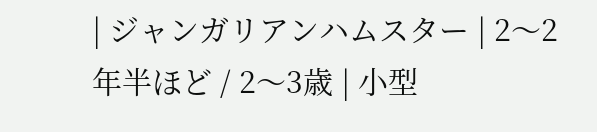| ジャンガリアンハムスター | 2〜2年半ほど / 2〜3歳 | 小型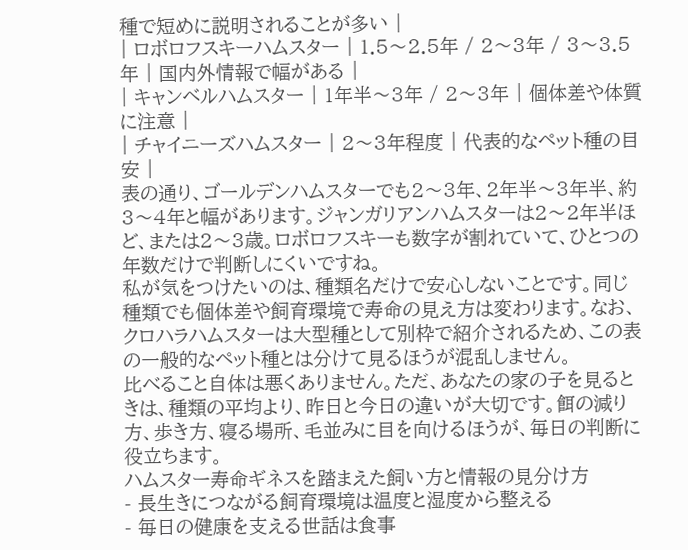種で短めに説明されることが多い |
| ロボロフスキーハムスター | 1.5〜2.5年 / 2〜3年 / 3〜3.5年 | 国内外情報で幅がある |
| キャンベルハムスター | 1年半〜3年 / 2〜3年 | 個体差や体質に注意 |
| チャイニーズハムスター | 2〜3年程度 | 代表的なペット種の目安 |
表の通り、ゴールデンハムスターでも2〜3年、2年半〜3年半、約3〜4年と幅があります。ジャンガリアンハムスターは2〜2年半ほど、または2〜3歳。ロボロフスキーも数字が割れていて、ひとつの年数だけで判断しにくいですね。
私が気をつけたいのは、種類名だけで安心しないことです。同じ種類でも個体差や飼育環境で寿命の見え方は変わります。なお、クロハラハムスターは大型種として別枠で紹介されるため、この表の一般的なペット種とは分けて見るほうが混乱しません。
比べること自体は悪くありません。ただ、あなたの家の子を見るときは、種類の平均より、昨日と今日の違いが大切です。餌の減り方、歩き方、寝る場所、毛並みに目を向けるほうが、毎日の判断に役立ちます。
ハムスター寿命ギネスを踏まえた飼い方と情報の見分け方
- 長生きにつながる飼育環境は温度と湿度から整える
- 毎日の健康を支える世話は食事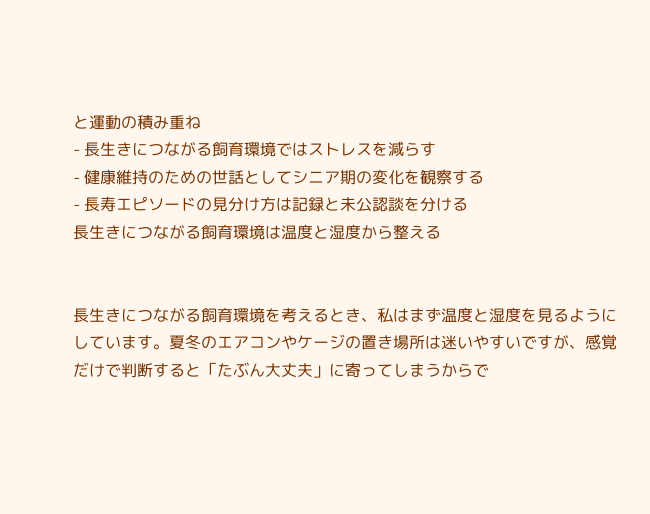と運動の積み重ね
- 長生きにつながる飼育環境ではストレスを減らす
- 健康維持のための世話としてシニア期の変化を観察する
- 長寿エピソードの見分け方は記録と未公認談を分ける
長生きにつながる飼育環境は温度と湿度から整える


長生きにつながる飼育環境を考えるとき、私はまず温度と湿度を見るようにしています。夏冬のエアコンやケージの置き場所は迷いやすいですが、感覚だけで判断すると「たぶん大丈夫」に寄ってしまうからで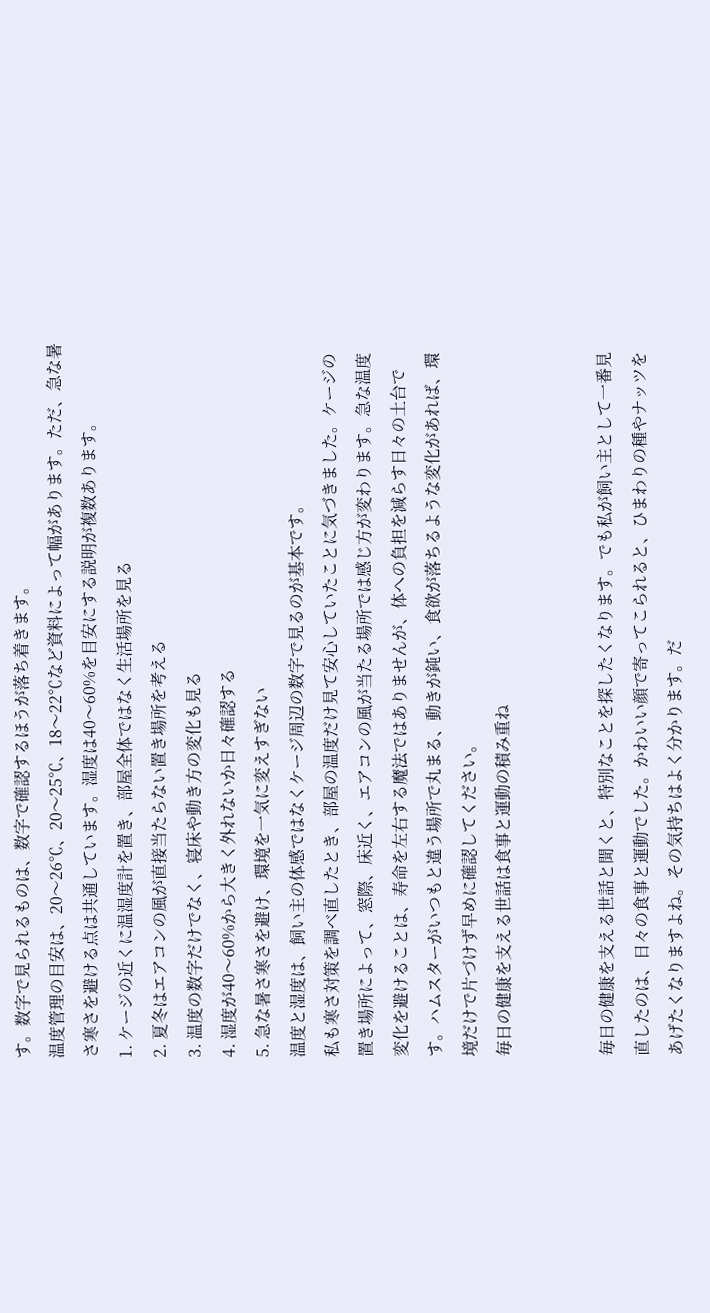す。数字で見られるものは、数字で確認するほうが落ち着きます。
温度管理の目安は、20〜26℃、20〜25℃、18〜22℃など資料によって幅があります。ただ、急な暑さ寒さを避ける点は共通しています。湿度は40〜60%を目安にする説明が複数あります。
1. ケージの近くに温湿度計を置き、部屋全体ではなく生活場所を見る
2. 夏冬はエアコンの風が直接当たらない置き場所を考える
3. 温度の数字だけでなく、寝床や動き方の変化も見る
4. 湿度が40〜60%から大きく外れないか日々確認する
5. 急な暑さ寒さを避け、環境を一気に変えすぎない
温度と湿度は、飼い主の体感ではなくケージ周辺の数字で見るのが基本です。
私も寒さ対策を調べ直したとき、部屋の温度だけ見て安心していたことに気づきました。ケージの置き場所によって、窓際、床近く、エアコンの風が当たる場所では感じ方が変わります。急な温度変化を避けることは、寿命を左右する魔法ではありませんが、体への負担を減らす日々の土台です。ハムスターがいつもと違う場所で丸まる、動きが鈍い、食欲が落ちるような変化があれば、環境だけで片づけず早めに確認してください。
毎日の健康を支える世話は食事と運動の積み重ね


毎日の健康を支える世話と聞くと、特別なことを探したくなります。でも私が飼い主として一番見直したのは、日々の食事と運動でした。かわいい顔で寄ってこられると、ひまわりの種やナッツをあげたくなりますよね。その気持ちはよく分かります。だ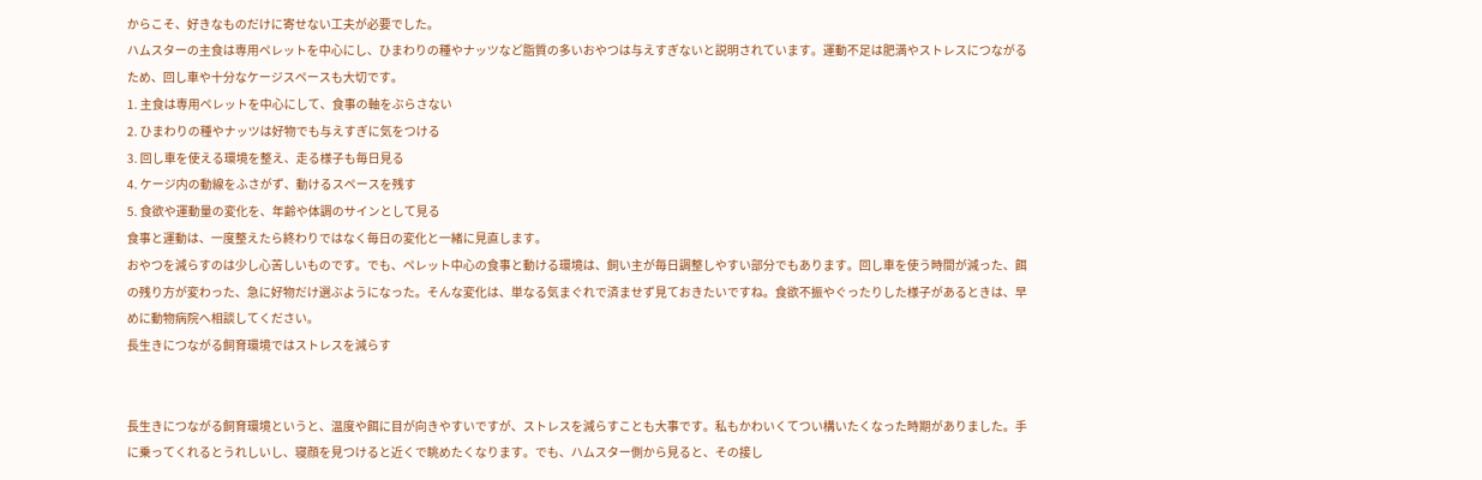からこそ、好きなものだけに寄せない工夫が必要でした。
ハムスターの主食は専用ペレットを中心にし、ひまわりの種やナッツなど脂質の多いおやつは与えすぎないと説明されています。運動不足は肥満やストレスにつながるため、回し車や十分なケージスペースも大切です。
1. 主食は専用ペレットを中心にして、食事の軸をぶらさない
2. ひまわりの種やナッツは好物でも与えすぎに気をつける
3. 回し車を使える環境を整え、走る様子も毎日見る
4. ケージ内の動線をふさがず、動けるスペースを残す
5. 食欲や運動量の変化を、年齢や体調のサインとして見る
食事と運動は、一度整えたら終わりではなく毎日の変化と一緒に見直します。
おやつを減らすのは少し心苦しいものです。でも、ペレット中心の食事と動ける環境は、飼い主が毎日調整しやすい部分でもあります。回し車を使う時間が減った、餌の残り方が変わった、急に好物だけ選ぶようになった。そんな変化は、単なる気まぐれで済ませず見ておきたいですね。食欲不振やぐったりした様子があるときは、早めに動物病院へ相談してください。
長生きにつながる飼育環境ではストレスを減らす


長生きにつながる飼育環境というと、温度や餌に目が向きやすいですが、ストレスを減らすことも大事です。私もかわいくてつい構いたくなった時期がありました。手に乗ってくれるとうれしいし、寝顔を見つけると近くで眺めたくなります。でも、ハムスター側から見ると、その接し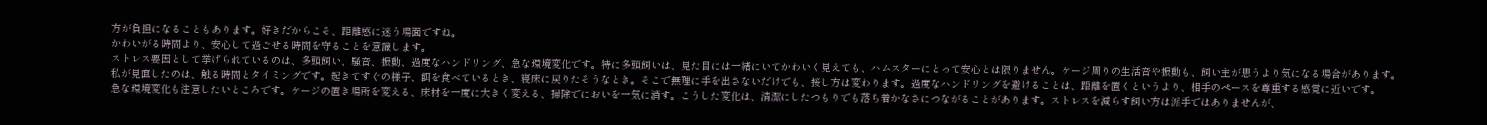方が負担になることもあります。好きだからこそ、距離感に迷う場面ですね。
かわいがる時間より、安心して過ごせる時間を守ることを意識します。
ストレス要因として挙げられているのは、多頭飼い、騒音、振動、過度なハンドリング、急な環境変化です。特に多頭飼いは、見た目には一緒にいてかわいく見えても、ハムスターにとって安心とは限りません。ケージ周りの生活音や振動も、飼い主が思うより気になる場合があります。
私が見直したのは、触る時間とタイミングです。起きてすぐの様子、餌を食べているとき、寝床に戻りたそうなとき。そこで無理に手を出さないだけでも、接し方は変わります。過度なハンドリングを避けることは、距離を置くというより、相手のペースを尊重する感覚に近いです。
急な環境変化も注意したいところです。ケージの置き場所を変える、床材を一度に大きく変える、掃除でにおいを一気に消す。こうした変化は、清潔にしたつもりでも落ち着かなさにつながることがあります。ストレスを減らす飼い方は派手ではありませんが、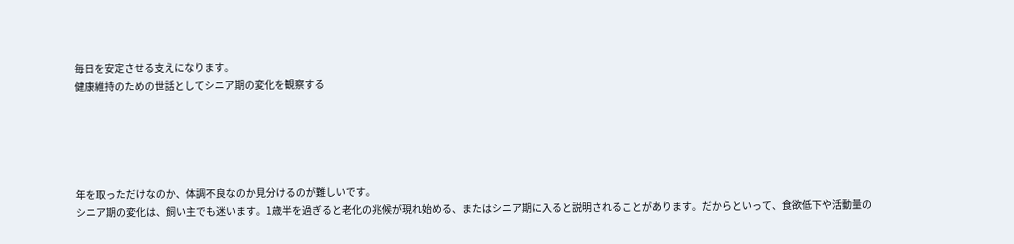毎日を安定させる支えになります。
健康維持のための世話としてシニア期の変化を観察する





年を取っただけなのか、体調不良なのか見分けるのが難しいです。
シニア期の変化は、飼い主でも迷います。1歳半を過ぎると老化の兆候が現れ始める、またはシニア期に入ると説明されることがあります。だからといって、食欲低下や活動量の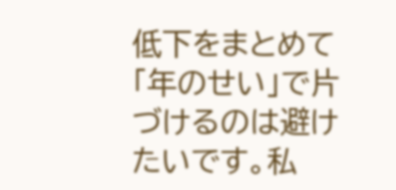低下をまとめて「年のせい」で片づけるのは避けたいです。私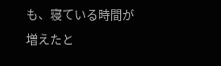も、寝ている時間が増えたと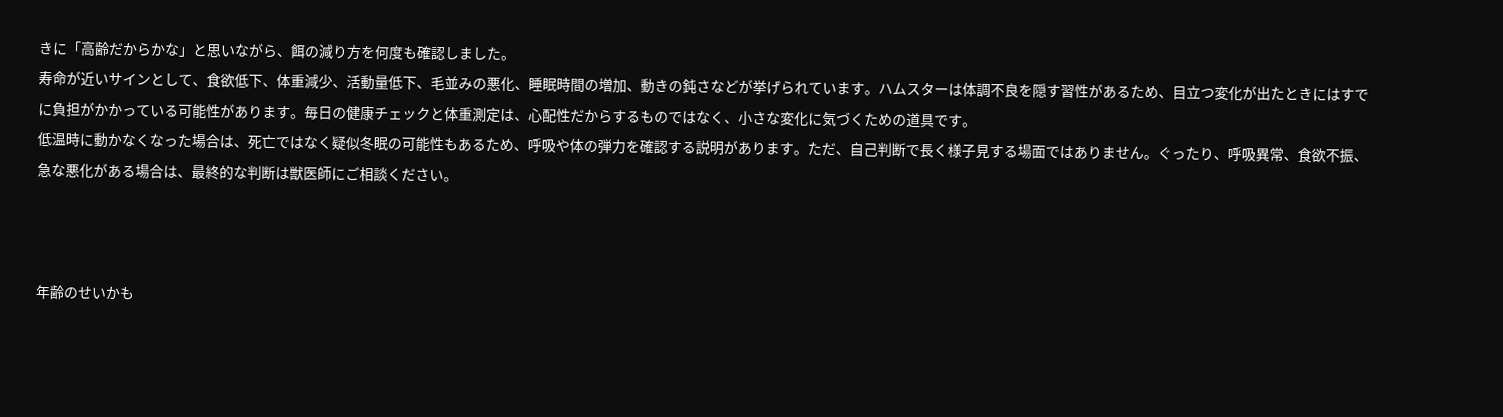きに「高齢だからかな」と思いながら、餌の減り方を何度も確認しました。
寿命が近いサインとして、食欲低下、体重減少、活動量低下、毛並みの悪化、睡眠時間の増加、動きの鈍さなどが挙げられています。ハムスターは体調不良を隠す習性があるため、目立つ変化が出たときにはすでに負担がかかっている可能性があります。毎日の健康チェックと体重測定は、心配性だからするものではなく、小さな変化に気づくための道具です。
低温時に動かなくなった場合は、死亡ではなく疑似冬眠の可能性もあるため、呼吸や体の弾力を確認する説明があります。ただ、自己判断で長く様子見する場面ではありません。ぐったり、呼吸異常、食欲不振、急な悪化がある場合は、最終的な判断は獣医師にご相談ください。



年齢のせいかも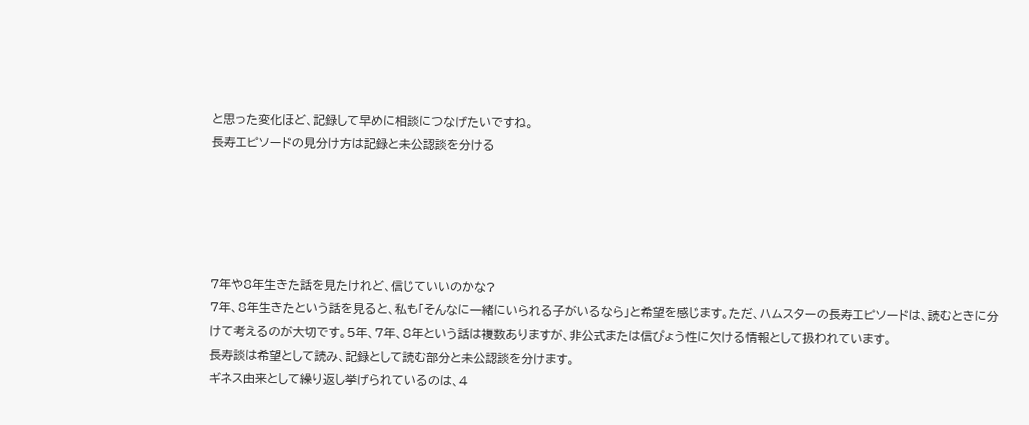と思った変化ほど、記録して早めに相談につなげたいですね。
長寿エピソードの見分け方は記録と未公認談を分ける





7年や8年生きた話を見たけれど、信じていいのかな?
7年、8年生きたという話を見ると、私も「そんなに一緒にいられる子がいるなら」と希望を感じます。ただ、ハムスターの長寿エピソードは、読むときに分けて考えるのが大切です。5年、7年、8年という話は複数ありますが、非公式または信ぴょう性に欠ける情報として扱われています。
長寿談は希望として読み、記録として読む部分と未公認談を分けます。
ギネス由来として繰り返し挙げられているのは、4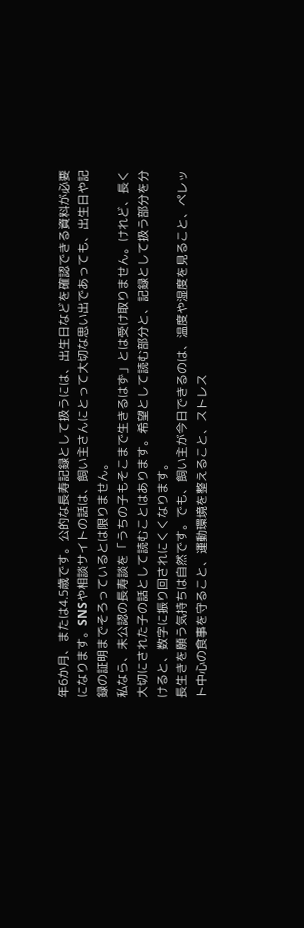年6か月、または4.5歳です。公的な長寿記録として扱うには、出生日などを確認できる資料が必要になります。SNSや相談サイトの話は、飼い主さんにとって大切な思い出であっても、出生日や記録の証明までそろっているとは限りません。
私なら、未公認の長寿談を「うちの子もそこまで生きるはず」とは受け取りません。けれど、長く大切にされた子の話として読むことはあります。希望として読む部分と、記録として扱う部分を分けると、数字に振り回されにくくなります。
長生きを願う気持ちは自然です。でも、飼い主が今日できるのは、温度や湿度を見ること、ペレット中心の食事を守ること、運動環境を整えること、ストレス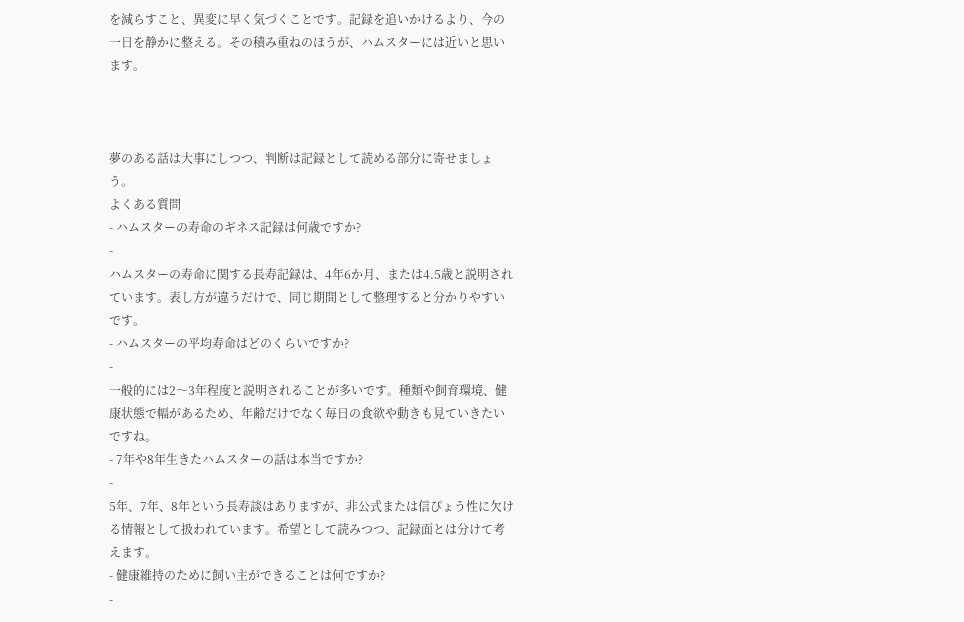を減らすこと、異変に早く気づくことです。記録を追いかけるより、今の一日を静かに整える。その積み重ねのほうが、ハムスターには近いと思います。



夢のある話は大事にしつつ、判断は記録として読める部分に寄せましょう。
よくある質問
- ハムスターの寿命のギネス記録は何歳ですか?
-
ハムスターの寿命に関する長寿記録は、4年6か月、または4.5歳と説明されています。表し方が違うだけで、同じ期間として整理すると分かりやすいです。
- ハムスターの平均寿命はどのくらいですか?
-
一般的には2〜3年程度と説明されることが多いです。種類や飼育環境、健康状態で幅があるため、年齢だけでなく毎日の食欲や動きも見ていきたいですね。
- 7年や8年生きたハムスターの話は本当ですか?
-
5年、7年、8年という長寿談はありますが、非公式または信ぴょう性に欠ける情報として扱われています。希望として読みつつ、記録面とは分けて考えます。
- 健康維持のために飼い主ができることは何ですか?
-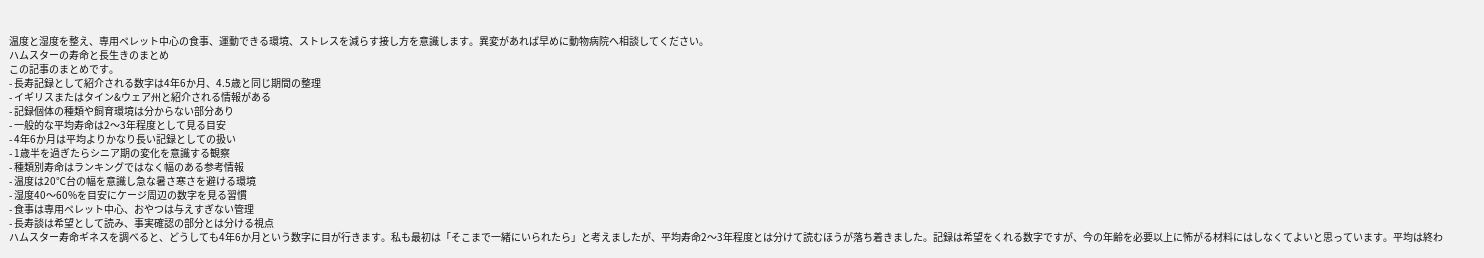温度と湿度を整え、専用ペレット中心の食事、運動できる環境、ストレスを減らす接し方を意識します。異変があれば早めに動物病院へ相談してください。
ハムスターの寿命と長生きのまとめ
この記事のまとめです。
- 長寿記録として紹介される数字は4年6か月、4.5歳と同じ期間の整理
- イギリスまたはタイン&ウェア州と紹介される情報がある
- 記録個体の種類や飼育環境は分からない部分あり
- 一般的な平均寿命は2〜3年程度として見る目安
- 4年6か月は平均よりかなり長い記録としての扱い
- 1歳半を過ぎたらシニア期の変化を意識する観察
- 種類別寿命はランキングではなく幅のある参考情報
- 温度は20℃台の幅を意識し急な暑さ寒さを避ける環境
- 湿度40〜60%を目安にケージ周辺の数字を見る習慣
- 食事は専用ペレット中心、おやつは与えすぎない管理
- 長寿談は希望として読み、事実確認の部分とは分ける視点
ハムスター寿命ギネスを調べると、どうしても4年6か月という数字に目が行きます。私も最初は「そこまで一緒にいられたら」と考えましたが、平均寿命2〜3年程度とは分けて読むほうが落ち着きました。記録は希望をくれる数字ですが、今の年齢を必要以上に怖がる材料にはしなくてよいと思っています。平均は終わ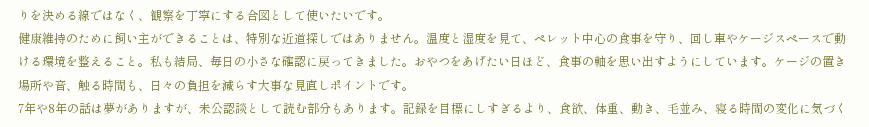りを決める線ではなく、観察を丁寧にする合図として使いたいです。
健康維持のために飼い主ができることは、特別な近道探しではありません。温度と湿度を見て、ペレット中心の食事を守り、回し車やケージスペースで動ける環境を整えること。私も結局、毎日の小さな確認に戻ってきました。おやつをあげたい日ほど、食事の軸を思い出すようにしています。ケージの置き場所や音、触る時間も、日々の負担を減らす大事な見直しポイントです。
7年や8年の話は夢がありますが、未公認談として読む部分もあります。記録を目標にしすぎるより、食欲、体重、動き、毛並み、寝る時間の変化に気づく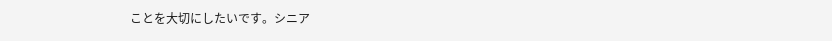ことを大切にしたいです。シニア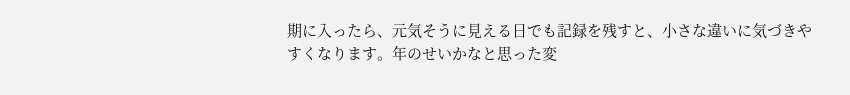期に入ったら、元気そうに見える日でも記録を残すと、小さな違いに気づきやすくなります。年のせいかなと思った変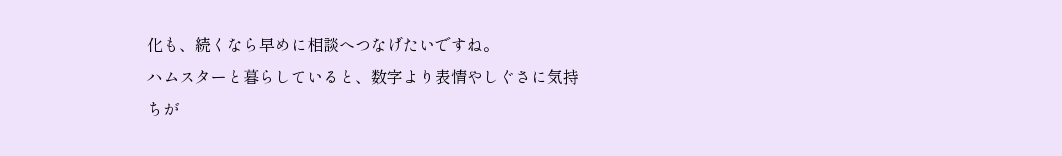化も、続くなら早めに相談へつなげたいですね。
ハムスターと暮らしていると、数字より表情やしぐさに気持ちが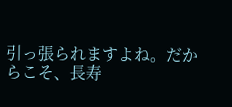引っ張られますよね。だからこそ、長寿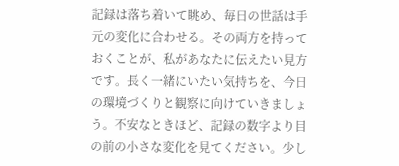記録は落ち着いて眺め、毎日の世話は手元の変化に合わせる。その両方を持っておくことが、私があなたに伝えたい見方です。長く一緒にいたい気持ちを、今日の環境づくりと観察に向けていきましょう。不安なときほど、記録の数字より目の前の小さな変化を見てください。少し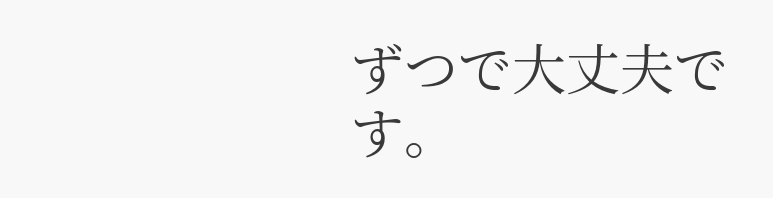ずつで大丈夫です。